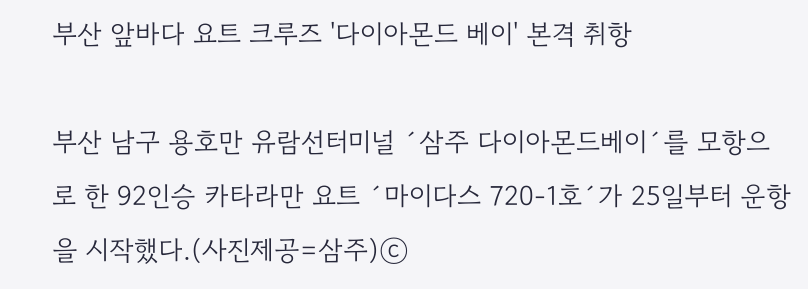부산 앞바다 요트 크루즈 '다이아몬드 베이' 본격 취항

부산 남구 용호만 유람선터미널 ´삼주 다이아몬드베이´를 모항으로 한 92인승 카타라만 요트 ´마이다스 720-1호´가 25일부터 운항을 시작했다.(사진제공=삼주)ⓒ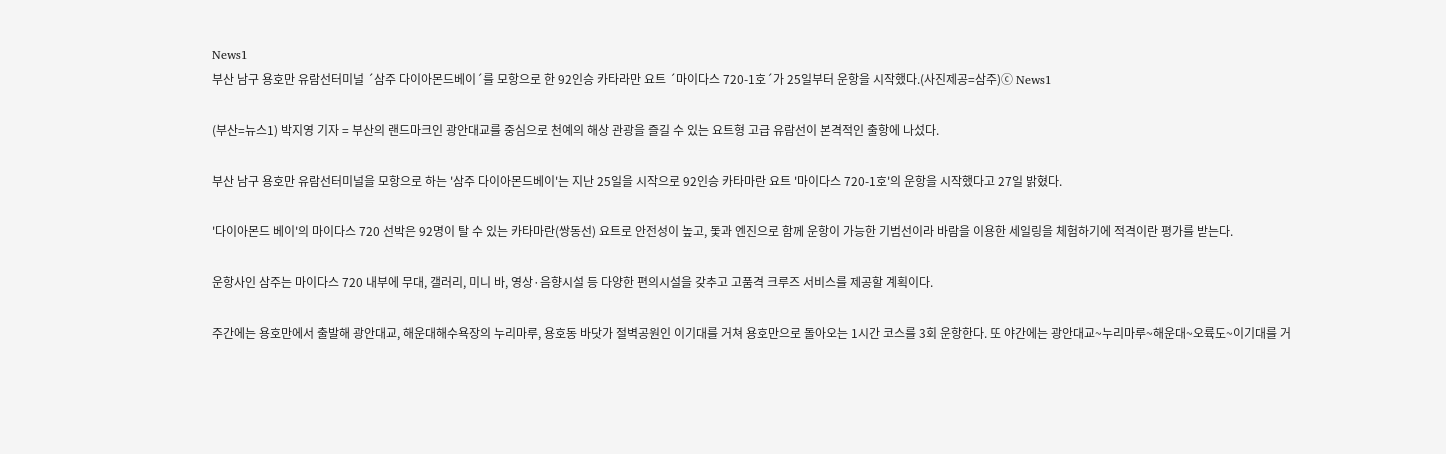News1
부산 남구 용호만 유람선터미널 ´삼주 다이아몬드베이´를 모항으로 한 92인승 카타라만 요트 ´마이다스 720-1호´가 25일부터 운항을 시작했다.(사진제공=삼주)ⓒ News1

(부산=뉴스1) 박지영 기자 = 부산의 랜드마크인 광안대교를 중심으로 천예의 해상 관광을 즐길 수 있는 요트형 고급 유람선이 본격적인 출항에 나섰다.

부산 남구 용호만 유람선터미널을 모항으로 하는 '삼주 다이아몬드베이'는 지난 25일을 시작으로 92인승 카타마란 요트 '마이다스 720-1호'의 운항을 시작했다고 27일 밝혔다.

'다이아몬드 베이'의 마이다스 720 선박은 92명이 탈 수 있는 카타마란(쌍동선) 요트로 안전성이 높고, 돛과 엔진으로 함께 운항이 가능한 기범선이라 바람을 이용한 세일링을 체험하기에 적격이란 평가를 받는다.

운항사인 삼주는 마이다스 720 내부에 무대, 갤러리, 미니 바, 영상·음향시설 등 다양한 편의시설을 갖추고 고품격 크루즈 서비스를 제공할 계획이다.

주간에는 용호만에서 출발해 광안대교, 해운대해수욕장의 누리마루, 용호동 바닷가 절벽공원인 이기대를 거쳐 용호만으로 돌아오는 1시간 코스를 3회 운항한다. 또 야간에는 광안대교~누리마루~해운대~오륙도~이기대를 거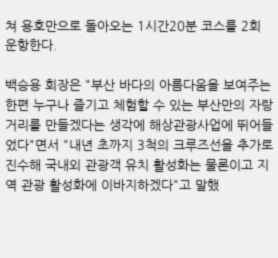쳐 용호만으로 돌아오는 1시간20분 코스를 2회 운항한다.

백승용 회장은 "부산 바다의 아름다움을 보여주는 한편 누구나 즐기고 체험할 수 있는 부산만의 자랑거리를 만들겠다는 생각에 해상관광사업에 뛰어들었다"면서 "내년 초까지 3척의 크루즈선을 추가로 진수해 국내외 관광객 유치 활성화는 물론이고 지역 관광 활성화에 이바지하겠다"고 말했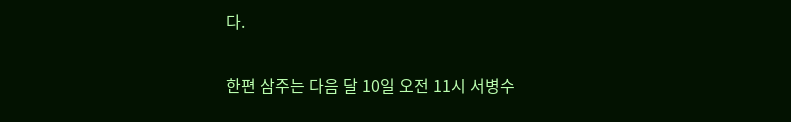다.

한편 삼주는 다음 달 10일 오전 11시 서병수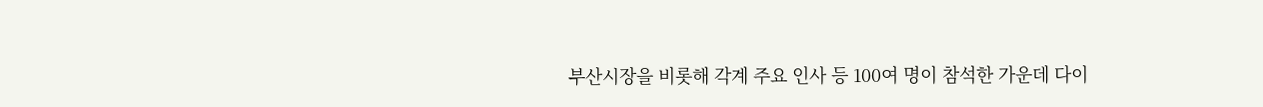부산시장을 비롯해 각계 주요 인사 등 100여 명이 참석한 가운데 다이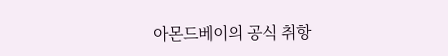아몬드베이의 공식 취항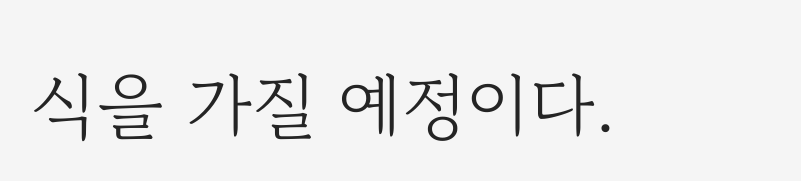식을 가질 예정이다.